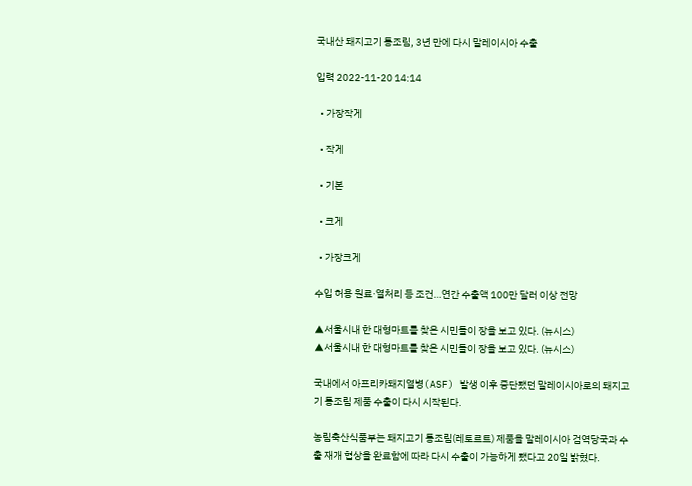국내산 돼지고기 통조림, 3년 만에 다시 말레이시아 수출

입력 2022-11-20 14:14

  • 가장작게

  • 작게

  • 기본

  • 크게

  • 가장크게

수입 허용 원료·열처리 등 조건…연간 수출액 100만 달러 이상 전망

▲서울시내 한 대형마트를 찾은 시민들이 장을 보고 있다. (뉴시스)
▲서울시내 한 대형마트를 찾은 시민들이 장을 보고 있다. (뉴시스)

국내에서 아프리카돼지열병(ASF) 발생 이후 중단됐던 말레이시아로의 돼지고기 통조림 제품 수출이 다시 시작된다.

농림축산식품부는 돼지고기 통조림(레토르트) 제품을 말레이시아 검역당국과 수출 재개 협상을 완료함에 따라 다시 수출이 가능하게 됐다고 20일 밝혔다.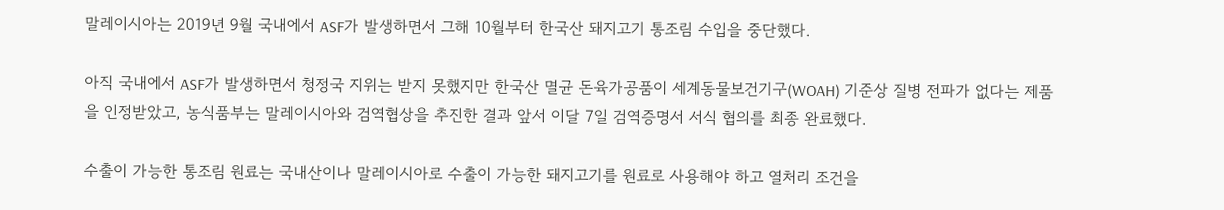말레이시아는 2019년 9월 국내에서 ASF가 발생하면서 그해 10월부터 한국산 돼지고기 통조림 수입을 중단했다.

아직 국내에서 ASF가 발생하면서 청정국 지위는 받지 못했지만 한국산 멸균 돈육가공품이 세계동물보건기구(WOAH) 기준상 질병 전파가 없다는 제품을 인정받았고, 농식품부는 말레이시아와 검역협상을 추진한 결과 앞서 이달 7일 검역증명서 서식 협의를 최종 완료했다.

수출이 가능한 통조림 원료는 국내산이나 말레이시아로 수출이 가능한 돼지고기를 원료로 사용해야 하고 열처리 조건을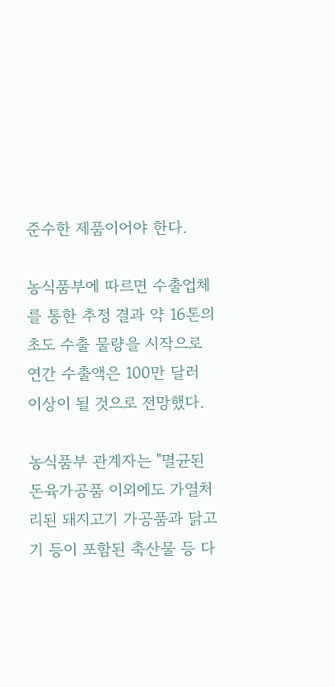준수한 제품이어야 한다.

농식품부에 따르면 수출업체를 통한 추정 결과 약 16톤의 초도 수출 물량을 시작으로 연간 수출액은 100만 달러 이상이 될 것으로 전망했다.

농식품부 관계자는 "멸균된 돈육가공품 이외에도 가열처리된 돼지고기 가공품과 닭고기 등이 포함된 축산물 등 다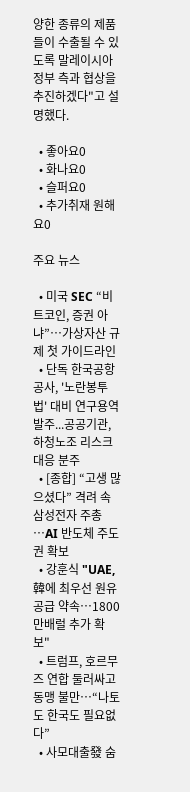양한 종류의 제품들이 수출될 수 있도록 말레이시아 정부 측과 협상을 추진하겠다"고 설명했다.

  • 좋아요0
  • 화나요0
  • 슬퍼요0
  • 추가취재 원해요0

주요 뉴스

  • 미국 SEC “비트코인, 증권 아냐”…가상자산 규제 첫 가이드라인
  • 단독 한국공항공사, '노란봉투법' 대비 연구용역 발주...공공기관, 하청노조 리스크 대응 분주
  • [종합] “고생 많으셨다” 격려 속 삼성전자 주총⋯AI 반도체 주도권 확보
  • 강훈식 "UAE, 韓에 최우선 원유공급 약속…1800만배럴 추가 확보"
  • 트럼프, 호르무즈 연합 둘러싸고 동맹 불만…“나토도 한국도 필요없다”
  • 사모대출發 숨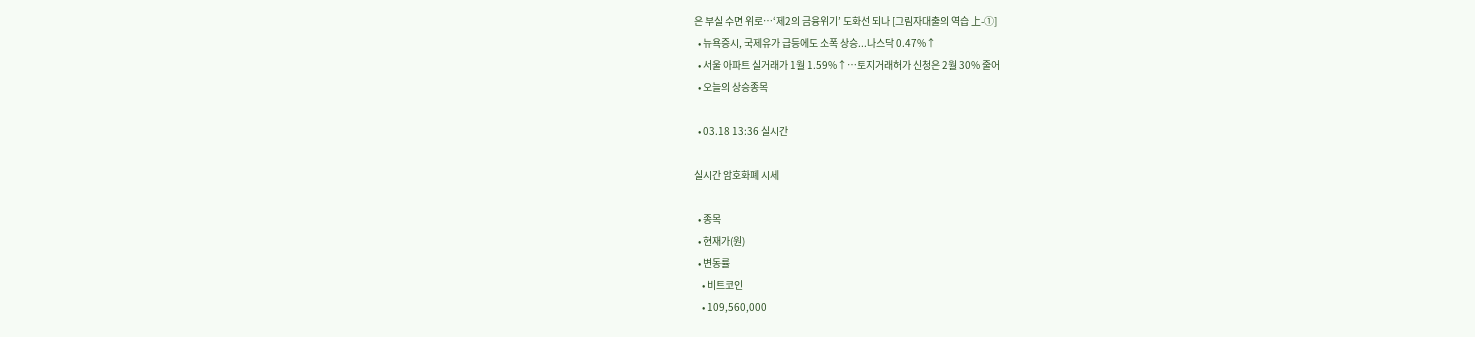은 부실 수면 위로…‘제2의 금융위기’ 도화선 되나 [그림자대출의 역습 上-①]
  • 뉴욕증시, 국제유가 급등에도 소폭 상승...나스닥 0.47%↑
  • 서울 아파트 실거래가 1월 1.59%↑…토지거래허가 신청은 2월 30% 줄어
  • 오늘의 상승종목

  • 03.18 13:36 실시간

실시간 암호화폐 시세

  • 종목
  • 현재가(원)
  • 변동률
    • 비트코인
    • 109,560,000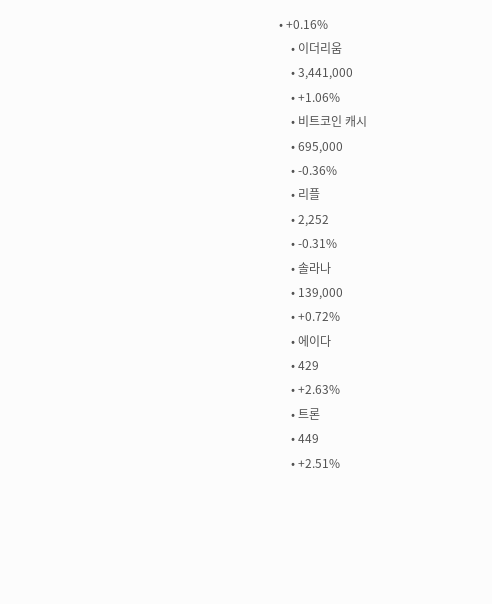• +0.16%
    • 이더리움
    • 3,441,000
    • +1.06%
    • 비트코인 캐시
    • 695,000
    • -0.36%
    • 리플
    • 2,252
    • -0.31%
    • 솔라나
    • 139,000
    • +0.72%
    • 에이다
    • 429
    • +2.63%
    • 트론
    • 449
    • +2.51%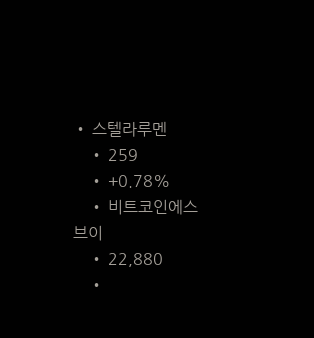• 스텔라루멘
    • 259
    • +0.78%
    • 비트코인에스브이
    • 22,880
    •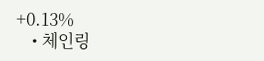+0.13%
    • 체인링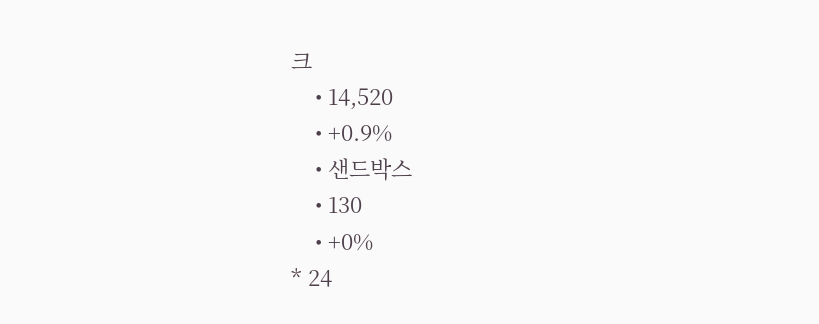크
    • 14,520
    • +0.9%
    • 샌드박스
    • 130
    • +0%
* 24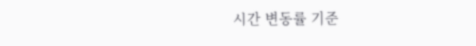시간 변동률 기준